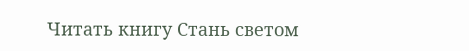Читать книгу Стань светом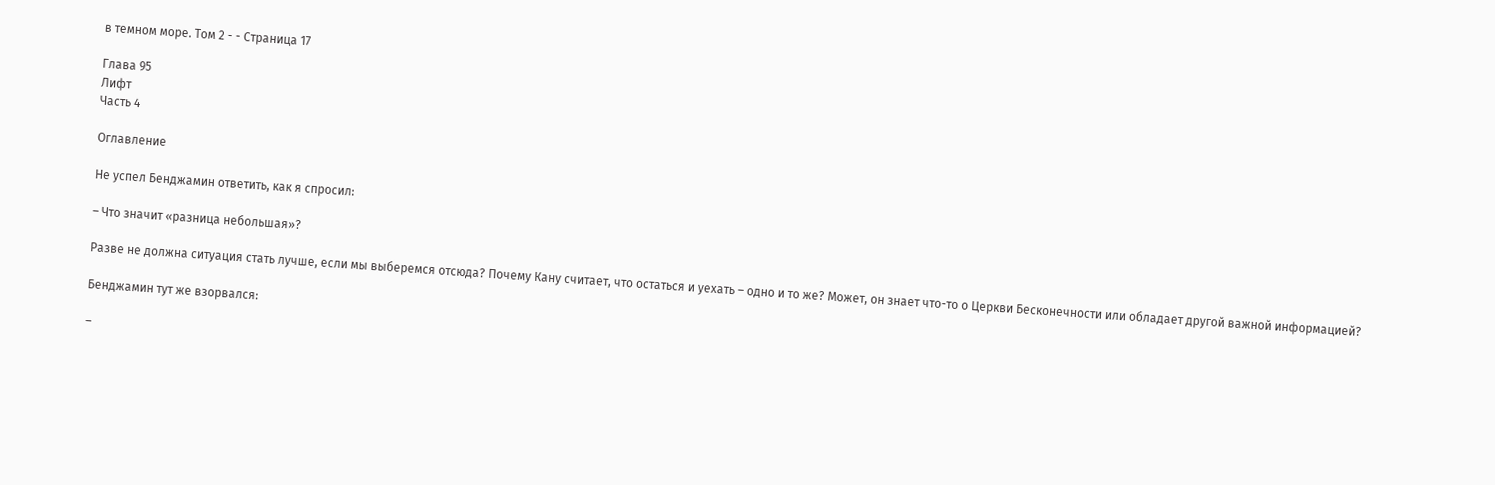в темном море. Том 2 - - Страница 17

Глава 95
Лифт
Часть 4

Оглавление

Не успел Бенджамин ответить, как я спросил:

– Что значит «разница небольшая»?

Разве не должна ситуация стать лучше, если мы выберемся отсюда? Почему Кану считает, что остаться и уехать – одно и то же? Может, он знает что-то о Церкви Бесконечности или обладает другой важной информацией?

Бенджамин тут же взорвался:

–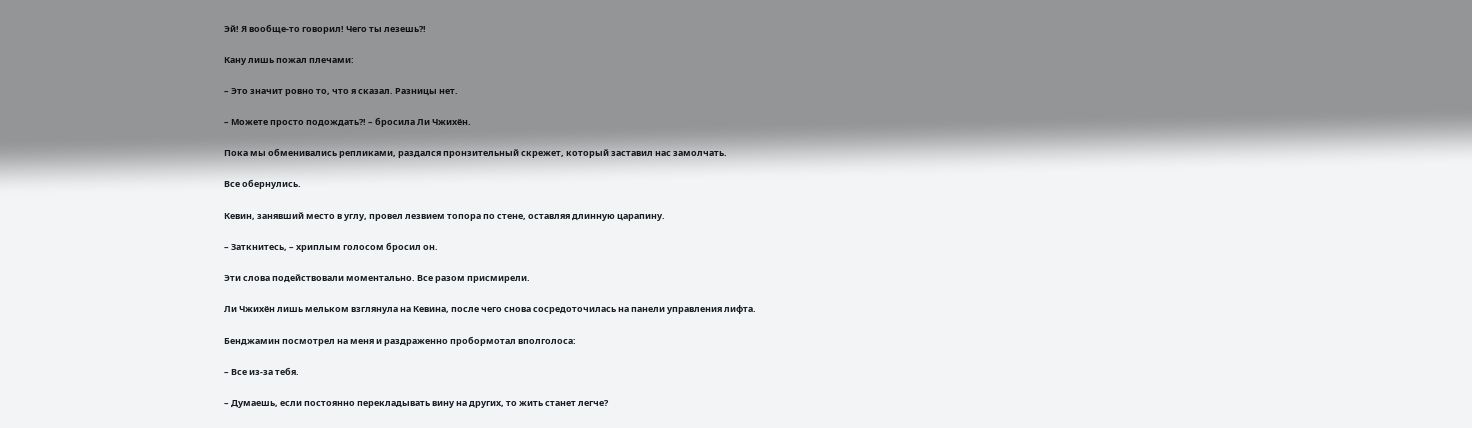Эй! Я вообще-то говорил! Чего ты лезешь?!

Кану лишь пожал плечами:

– Это значит ровно то, что я сказал. Разницы нет.

– Можете просто подождать?! – бросила Ли Чжихён.

Пока мы обменивались репликами, раздался пронзительный скрежет, который заставил нас замолчать.

Все обернулись.

Кевин, занявший место в углу, провел лезвием топора по стене, оставляя длинную царапину.

– Заткнитесь, – хриплым голосом бросил он.

Эти слова подействовали моментально. Все разом присмирели.

Ли Чжихён лишь мельком взглянула на Кевина, после чего снова сосредоточилась на панели управления лифта.

Бенджамин посмотрел на меня и раздраженно пробормотал вполголоса:

– Все из-за тебя.

– Думаешь, если постоянно перекладывать вину на других, то жить станет легче?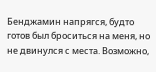Бенджамин напрягся, будто готов был броситься на меня, но не двинулся с места. Возможно,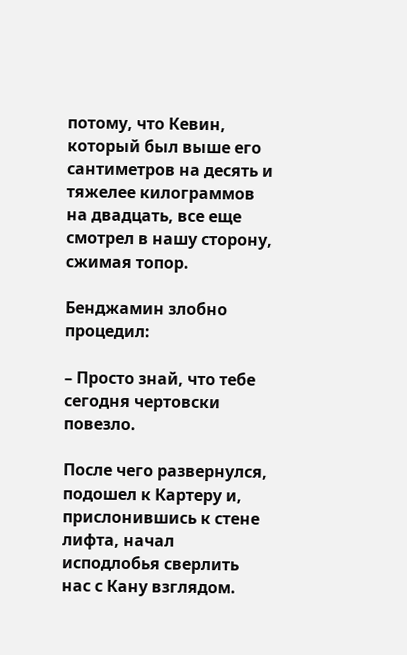потому, что Кевин, который был выше его сантиметров на десять и тяжелее килограммов на двадцать, все еще смотрел в нашу сторону, сжимая топор.

Бенджамин злобно процедил:

– Просто знай, что тебе сегодня чертовски повезло.

После чего развернулся, подошел к Картеру и, прислонившись к стене лифта, начал исподлобья сверлить нас с Кану взглядом.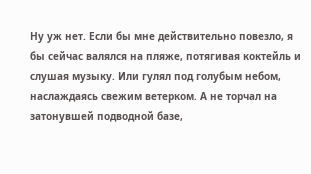Ну уж нет. Если бы мне действительно повезло, я бы сейчас валялся на пляже, потягивая коктейль и слушая музыку. Или гулял под голубым небом, наслаждаясь свежим ветерком. А не торчал на затонувшей подводной базе,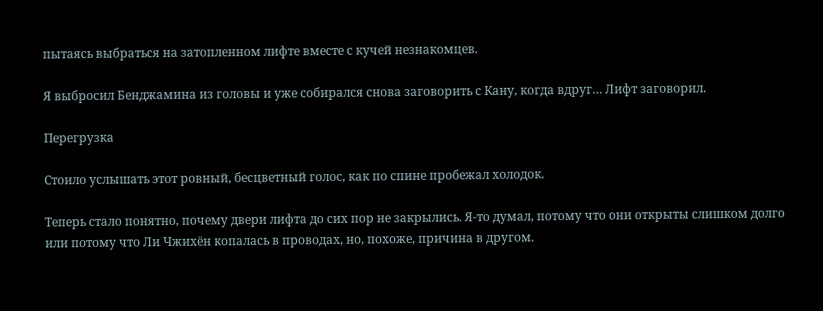пытаясь выбраться на затопленном лифте вместе с кучей незнакомцев.

Я выбросил Бенджамина из головы и уже собирался снова заговорить с Кану, когда вдруг… Лифт заговорил.

Перегрузка

Стоило услышать этот ровный, бесцветный голос, как по спине пробежал холодок.

Теперь стало понятно, почему двери лифта до сих пор не закрылись. Я-то думал, потому что они открыты слишком долго или потому что Ли Чжихён копалась в проводах, но, похоже, причина в другом.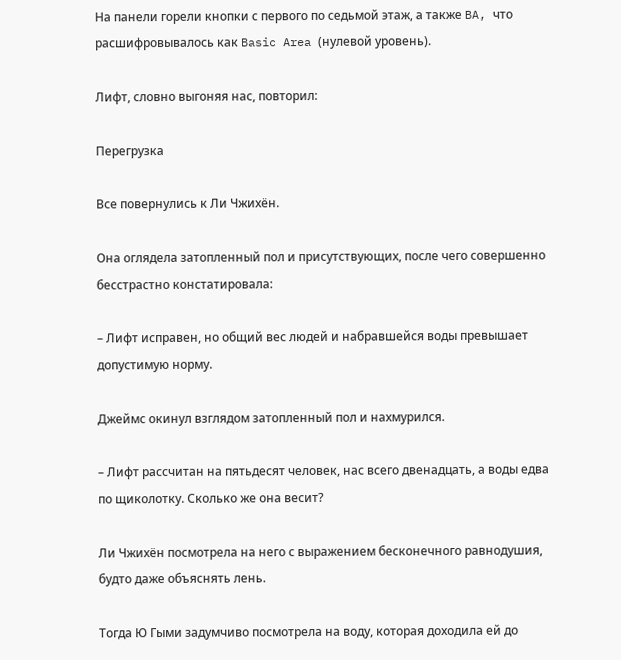На панели горели кнопки с первого по седьмой этаж, а также BA, что расшифровывалось как Basic Area (нулевой уровень).

Лифт, словно выгоняя нас, повторил:

Перегрузка

Все повернулись к Ли Чжихён.

Она оглядела затопленный пол и присутствующих, после чего совершенно бесстрастно констатировала:

– Лифт исправен, но общий вес людей и набравшейся воды превышает допустимую норму.

Джеймс окинул взглядом затопленный пол и нахмурился.

– Лифт рассчитан на пятьдесят человек, нас всего двенадцать, а воды едва по щиколотку. Сколько же она весит?

Ли Чжихён посмотрела на него с выражением бесконечного равнодушия, будто даже объяснять лень.

Тогда Ю Гыми задумчиво посмотрела на воду, которая доходила ей до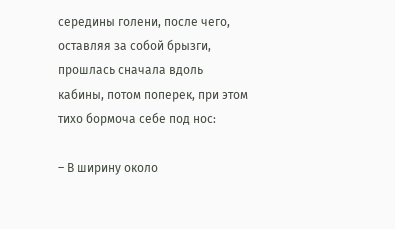середины голени, после чего, оставляя за собой брызги, прошлась сначала вдоль кабины, потом поперек, при этом тихо бормоча себе под нос:

– В ширину около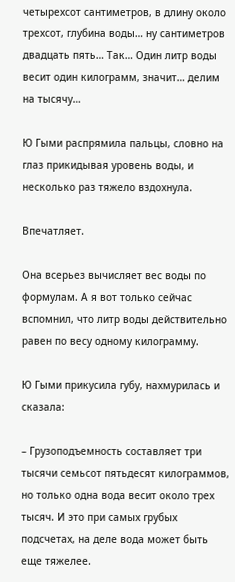четырехсот сантиметров, в длину около трехсот, глубина воды… ну сантиметров двадцать пять… Так… Один литр воды весит один килограмм, значит… делим на тысячу…

Ю Гыми распрямила пальцы, словно на глаз прикидывая уровень воды, и несколько раз тяжело вздохнула.

Впечатляет.

Она всерьез вычисляет вес воды по формулам. А я вот только сейчас вспомнил, что литр воды действительно равен по весу одному килограмму.

Ю Гыми прикусила губу, нахмурилась и сказала:

– Грузоподъемность составляет три тысячи семьсот пятьдесят килограммов, но только одна вода весит около трех тысяч. И это при самых грубых подсчетах, на деле вода может быть еще тяжелее.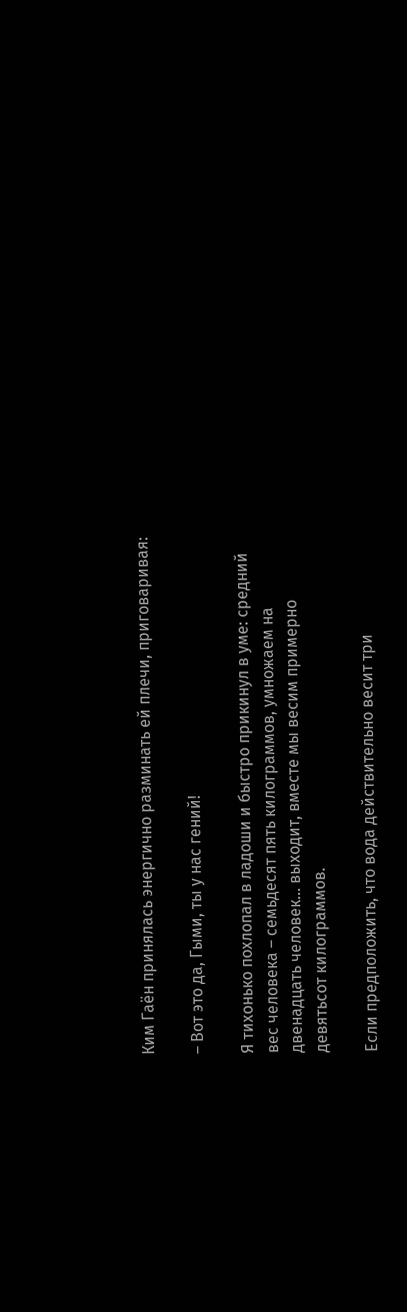Ким Гаён принялась энергично разминать ей плечи, приговаривая:

– Вот это да, Гыми, ты у нас гений!

Я тихонько похлопал в ладоши и быстро прикинул в уме: средний вес человека – семьдесят пять килограммов, умножаем на двенадцать человек… выходит, вместе мы весим примерно девятьсот килограммов.

Если предположить, что вода действительно весит три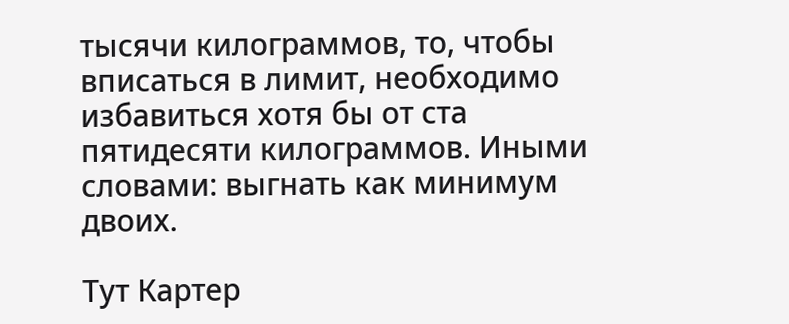тысячи килограммов, то, чтобы вписаться в лимит, необходимо избавиться хотя бы от ста пятидесяти килограммов. Иными словами: выгнать как минимум двоих.

Тут Картер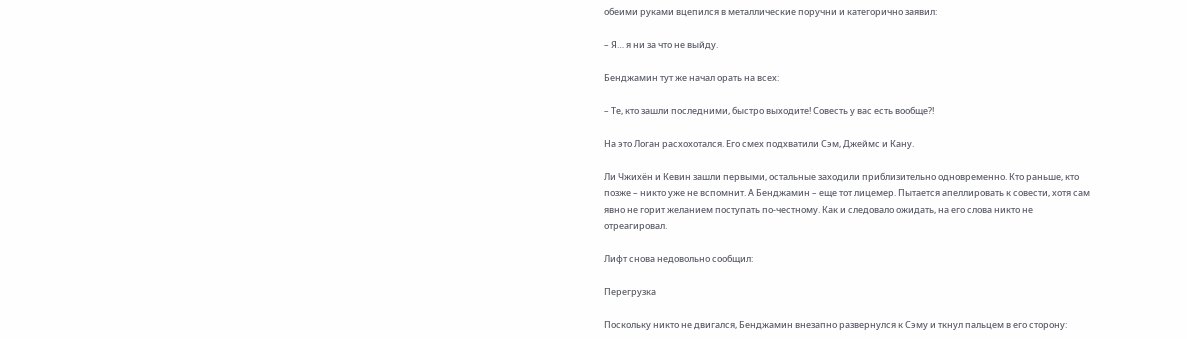обеими руками вцепился в металлические поручни и категорично заявил:

– Я… я ни за что не выйду.

Бенджамин тут же начал орать на всех:

– Те, кто зашли последними, быстро выходите! Совесть у вас есть вообще?!

На это Логан расхохотался. Его смех подхватили Сэм, Джеймс и Кану.

Ли Чжихён и Кевин зашли первыми, остальные заходили приблизительно одновременно. Кто раньше, кто позже – никто уже не вспомнит. А Бенджамин – еще тот лицемер. Пытается апеллировать к совести, хотя сам явно не горит желанием поступать по-честному. Как и следовало ожидать, на его слова никто не отреагировал.

Лифт снова недовольно сообщил:

Перегрузка

Поскольку никто не двигался, Бенджамин внезапно развернулся к Сэму и ткнул пальцем в его сторону: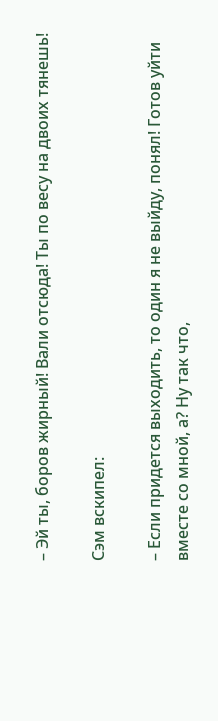– Эй ты, боров жирный! Вали отсюда! Ты по весу на двоих тянешь!

Сэм вскипел:

– Если придется выходить, то один я не выйду, понял! Готов уйти вместе со мной, а? Ну так что,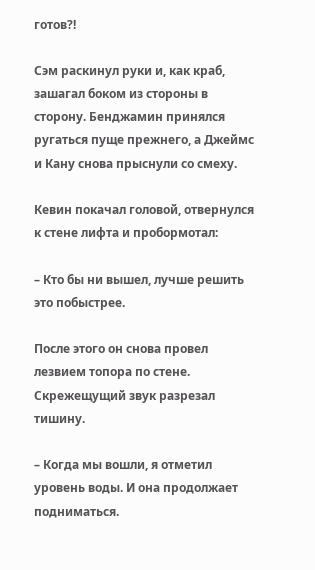готов?!

Сэм раскинул руки и, как краб, зашагал боком из стороны в сторону. Бенджамин принялся ругаться пуще прежнего, а Джеймс и Кану снова прыснули со смеху.

Кевин покачал головой, отвернулся к стене лифта и пробормотал:

– Кто бы ни вышел, лучше решить это побыстрее.

После этого он снова провел лезвием топора по стене. Скрежещущий звук разрезал тишину.

– Когда мы вошли, я отметил уровень воды. И она продолжает подниматься.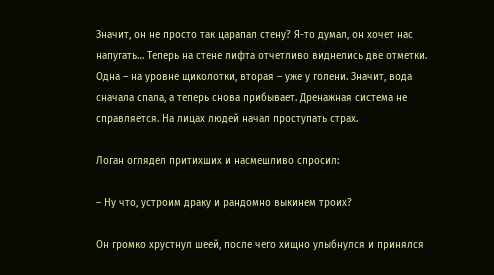Значит, он не просто так царапал стену? Я-то думал, он хочет нас напугать… Теперь на стене лифта отчетливо виднелись две отметки. Одна – на уровне щиколотки, вторая – уже у голени. Значит, вода сначала спала, а теперь снова прибывает. Дренажная система не справляется. На лицах людей начал проступать страх.

Логан оглядел притихших и насмешливо спросил:

– Ну что, устроим драку и рандомно выкинем троих?

Он громко хрустнул шеей, после чего хищно улыбнулся и принялся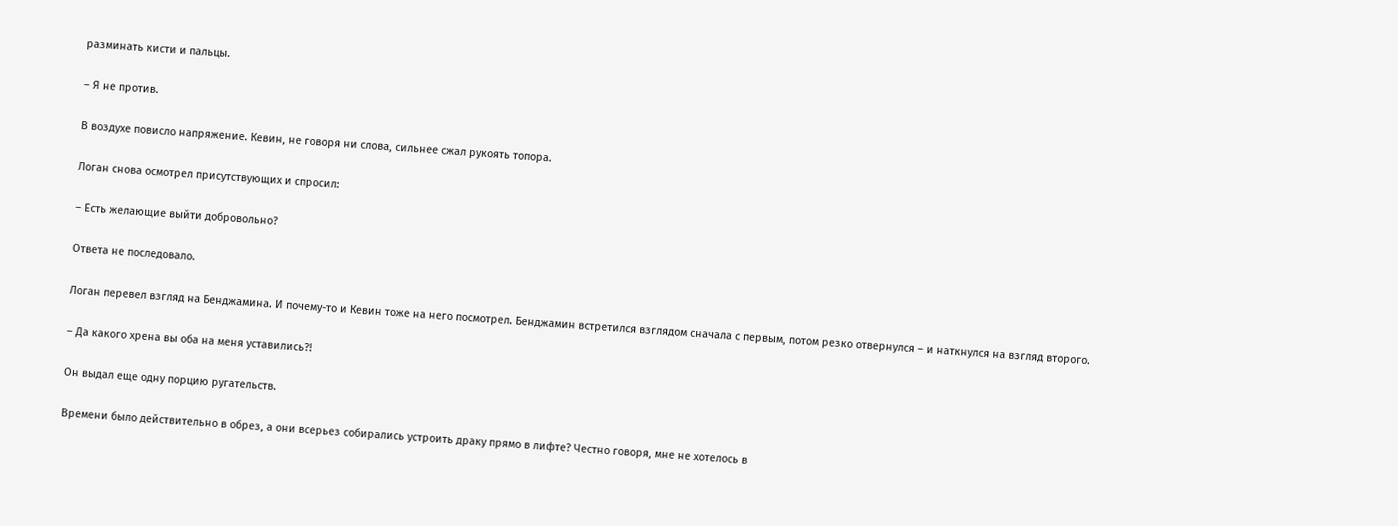разминать кисти и пальцы.

– Я не против.

В воздухе повисло напряжение. Кевин, не говоря ни слова, сильнее сжал рукоять топора.

Логан снова осмотрел присутствующих и спросил:

– Есть желающие выйти добровольно?

Ответа не последовало.

Логан перевел взгляд на Бенджамина. И почему-то и Кевин тоже на него посмотрел. Бенджамин встретился взглядом сначала с первым, потом резко отвернулся – и наткнулся на взгляд второго.

– Да какого хрена вы оба на меня уставились?!

Он выдал еще одну порцию ругательств.

Времени было действительно в обрез, а они всерьез собирались устроить драку прямо в лифте? Честно говоря, мне не хотелось в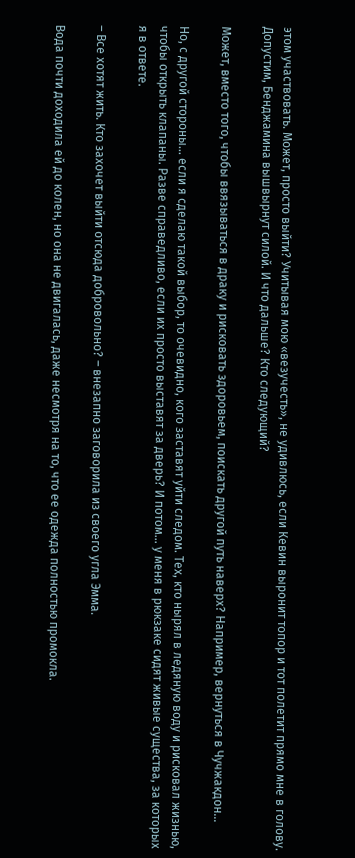этом участвовать. Может, просто выйти? Учитывая мою «везучесть», не удивлюсь, если Кевин выронит топор и тот полетит прямо мне в голову. Допустим, Бенджамина вышвырнут силой. И что дальше? Кто следующий?

Может, вместо того, чтобы ввязываться в драку и рисковать здоровьем, поискать другой путь наверх? Например, вернуться в Чучжакдон…

Но, с другой стороны… если я сделаю такой выбор, то очевидно, кого заставят уйти следом. Тех, кто нырял в ледяную воду и рисковал жизнью, чтобы открыть клапаны. Разве справедливо, если их просто выставят за дверь? И потом… у меня в рюкзаке сидят живые существа, за которых я в ответе.

– Все хотят жить. Кто захочет выйти отсюда добровольно? – внезапно заговорила из своего угла Эмма.

Вода почти доходила ей до колен, но она не двигалась, даже несмотря на то, что ее одежда полностью промокла.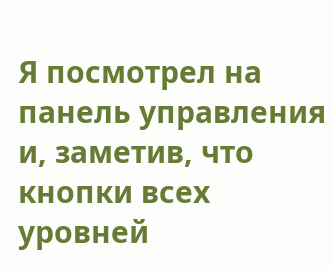Я посмотрел на панель управления и, заметив, что кнопки всех уровней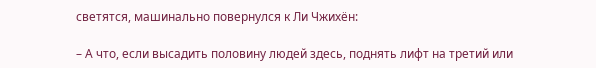светятся, машинально повернулся к Ли Чжихён:

– А что, если высадить половину людей здесь, поднять лифт на третий или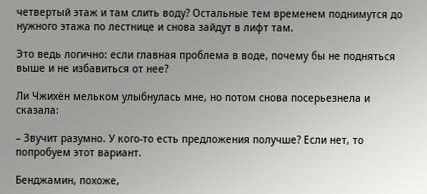четвертый этаж и там слить воду? Остальные тем временем поднимутся до нужного этажа по лестнице и снова зайдут в лифт там.

Это ведь логично: если главная проблема в воде, почему бы не подняться выше и не избавиться от нее?

Ли Чжихён мельком улыбнулась мне, но потом снова посерьезнела и сказала:

– Звучит разумно. У кого-то есть предложения получше? Если нет, то попробуем этот вариант.

Бенджамин, похоже,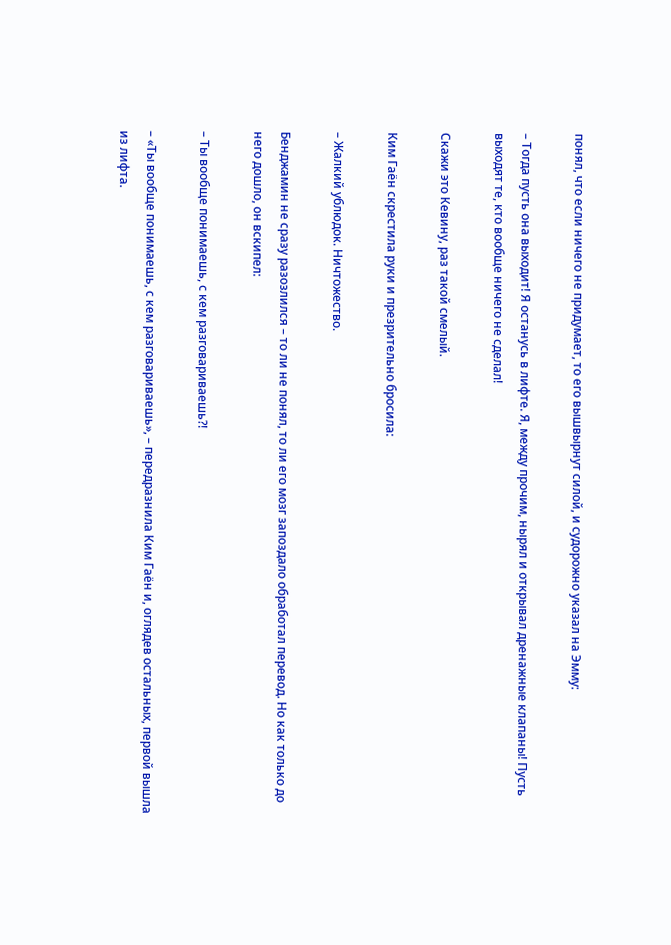понял, что если ничего не придумает, то его вышвырнут силой, и судорожно указал на Эмму:

– Тогда пусть она выходит! Я останусь в лифте. Я, между прочим, нырял и открывал дренажные клапаны! Пусть выходят те, кто вообще ничего не сделал!

Скажи это Кевину, раз такой смелый.

Ким Гаён скрестила руки и презрительно бросила:

– Жалкий ублюдок. Ничтожество.

Бенджамин не сразу разозлился – то ли не понял, то ли его мозг запоздало обработал перевод. Но как только до него дошло, он вскипел:

– Ты вообще понимаешь, с кем разговариваешь?!

– «Ты вообще понимаешь, с кем разговариваешь», – передразнила Ким Гаён и, оглядев остальных, первой вышла из лифта.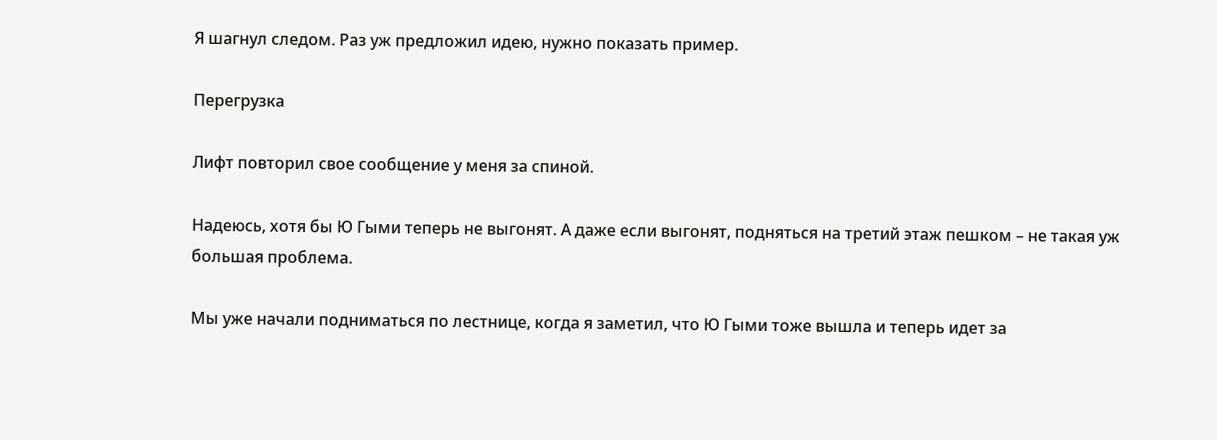Я шагнул следом. Раз уж предложил идею, нужно показать пример.

Перегрузка

Лифт повторил свое сообщение у меня за спиной.

Надеюсь, хотя бы Ю Гыми теперь не выгонят. А даже если выгонят, подняться на третий этаж пешком – не такая уж большая проблема.

Мы уже начали подниматься по лестнице, когда я заметил, что Ю Гыми тоже вышла и теперь идет за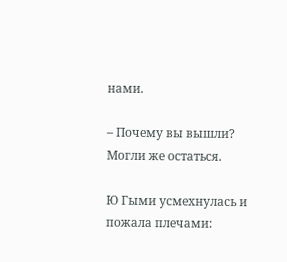нами.

– Почему вы вышли? Могли же остаться.

Ю Гыми усмехнулась и пожала плечами: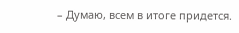– Думаю, всем в итоге придется.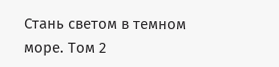Стань светом в темном море. Том 2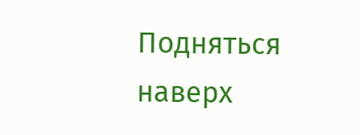Подняться наверх